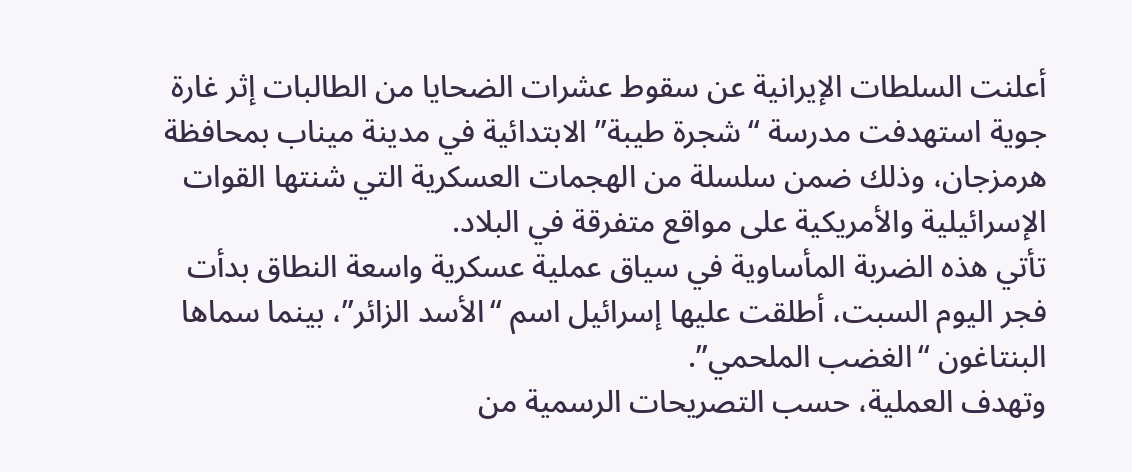أعلنت السلطات الإيرانية عن سقوط عشرات الضحايا من الطالبات إثر غارة جوية استهدفت مدرسة “شجرة طيبة” الابتدائية في مدينة ميناب بمحافظة هرمزجان، وذلك ضمن سلسلة من الهجمات العسكرية التي شنتها القوات الإسرائيلية والأمريكية على مواقع متفرقة في البلاد.
تأتي هذه الضربة المأساوية في سياق عملية عسكرية واسعة النطاق بدأت فجر اليوم السبت، أطلقت عليها إسرائيل اسم “الأسد الزائر”، بينما سماها البنتاغون “الغضب الملحمي”.
وتهدف العملية، حسب التصريحات الرسمية من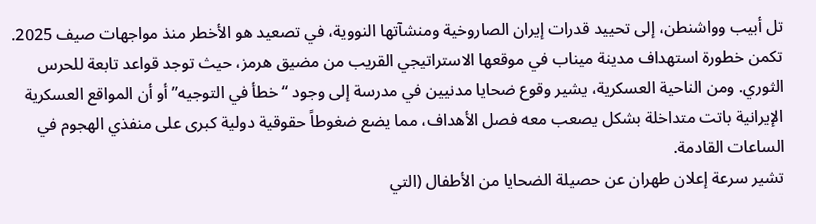تل أبيب وواشنطن، إلى تحييد قدرات إيران الصاروخية ومنشآتها النووية، في تصعيد هو الأخطر منذ مواجهات صيف 2025.
تكمن خطورة استهداف مدينة ميناب في موقعها الاستراتيجي القريب من مضيق هرمز، حيث توجد قواعد تابعة للحرس الثوري. ومن الناحية العسكرية، يشير وقوع ضحايا مدنيين في مدرسة إلى وجود “خطأ في التوجيه” أو أن المواقع العسكرية الإيرانية باتت متداخلة بشكل يصعب معه فصل الأهداف، مما يضع ضغوطاً حقوقية دولية كبرى على منفذي الهجوم في الساعات القادمة.
تشير سرعة إعلان طهران عن حصيلة الضحايا من الأطفال (التي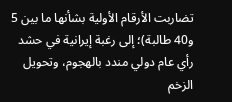تضاربت الأرقام الأولية بشأنها ما بين 5 و40 طالبة)؛ إلى رغبة إيرانية في حشد رأي عام دولي مندد بالهجوم، وتحويل الزخم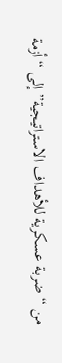من “ضربة عسكرية للأهداف الاستراتيجية” إلى “أزمة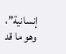إنسانية”، وهو ما قد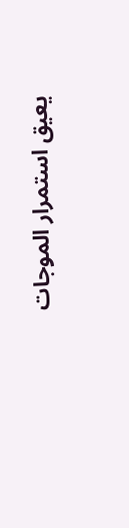يعيق استمرار الموجات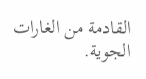القادمة من الغارات الجوية.